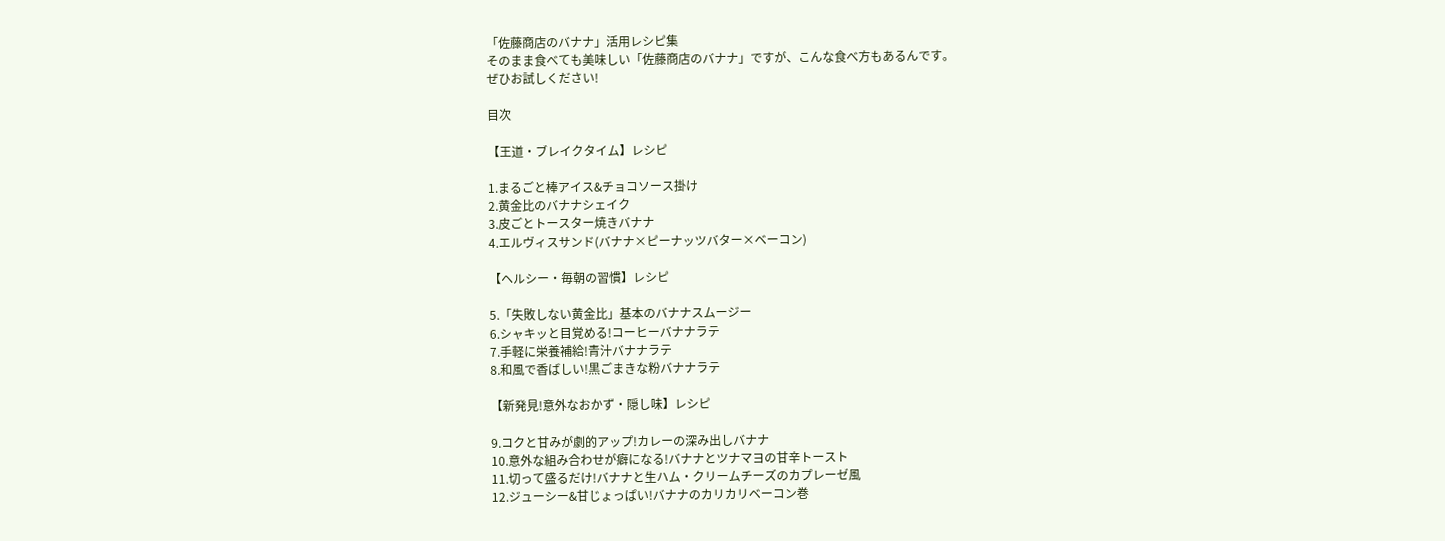「佐藤商店のバナナ」活用レシピ集
そのまま食べても美味しい「佐藤商店のバナナ」ですが、こんな食べ方もあるんです。
ぜひお試しください!

目次

【王道・ブレイクタイム】レシピ

1.まるごと棒アイス&チョコソース掛け
2.黄金比のバナナシェイク
3.皮ごとトースター焼きバナナ
4.エルヴィスサンド(バナナ×ピーナッツバター×ベーコン)

【ヘルシー・毎朝の習慣】レシピ

5.「失敗しない黄金比」基本のバナナスムージー
6.シャキッと目覚める!コーヒーバナナラテ
7.手軽に栄養補給!青汁バナナラテ
8.和風で香ばしい!黒ごまきな粉バナナラテ

【新発見!意外なおかず・隠し味】レシピ

9.コクと甘みが劇的アップ!カレーの深み出しバナナ
10.意外な組み合わせが癖になる!バナナとツナマヨの甘辛トースト
11.切って盛るだけ!バナナと生ハム・クリームチーズのカプレーゼ風
12.ジューシー&甘じょっぱい!バナナのカリカリベーコン巻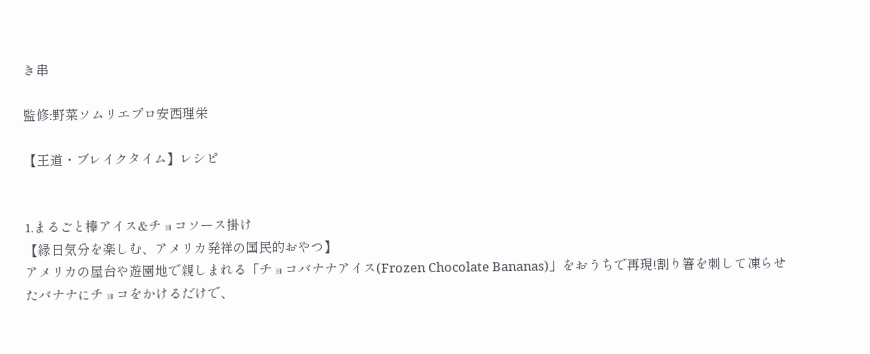き串

監修:野菜ソムリエプロ安西理栄

【王道・ブレイクタイム】レシピ


1.まるごと棒アイス&チョコソース掛け
【縁日気分を楽しむ、アメリカ発祥の国民的おやつ】
アメリカの屋台や遊園地で親しまれる「チョコバナナアイス(Frozen Chocolate Bananas)」をおうちで再現!割り箸を刺して凍らせたバナナにチョコをかけるだけで、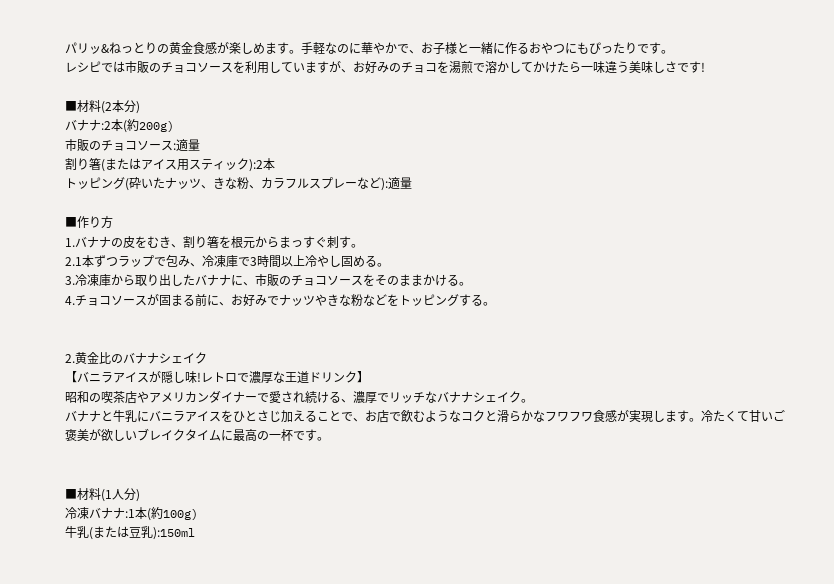パリッ&ねっとりの黄金食感が楽しめます。手軽なのに華やかで、お子様と一緒に作るおやつにもぴったりです。
レシピでは市販のチョコソースを利用していますが、お好みのチョコを湯煎で溶かしてかけたら一味違う美味しさです!

■材料(2本分)
バナナ:2本(約200g)
市販のチョコソース:適量
割り箸(またはアイス用スティック):2本
トッピング(砕いたナッツ、きな粉、カラフルスプレーなど):適量

■作り方
1.バナナの皮をむき、割り箸を根元からまっすぐ刺す。
2.1本ずつラップで包み、冷凍庫で3時間以上冷やし固める。
3.冷凍庫から取り出したバナナに、市販のチョコソースをそのままかける。
4.チョコソースが固まる前に、お好みでナッツやきな粉などをトッピングする。


2.黄金比のバナナシェイク
【バニラアイスが隠し味!レトロで濃厚な王道ドリンク】
昭和の喫茶店やアメリカンダイナーで愛され続ける、濃厚でリッチなバナナシェイク。
バナナと牛乳にバニラアイスをひとさじ加えることで、お店で飲むようなコクと滑らかなフワフワ食感が実現します。冷たくて甘いご褒美が欲しいブレイクタイムに最高の一杯です。


■材料(1人分)
冷凍バナナ:1本(約100g)
牛乳(または豆乳):150ml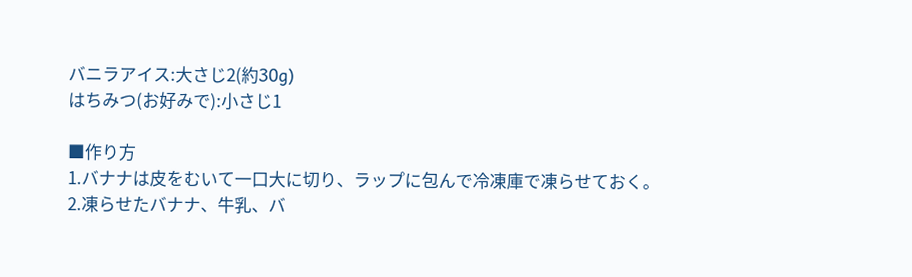バニラアイス:大さじ2(約30g)
はちみつ(お好みで):小さじ1

■作り方
1.バナナは皮をむいて一口大に切り、ラップに包んで冷凍庫で凍らせておく。
2.凍らせたバナナ、牛乳、バ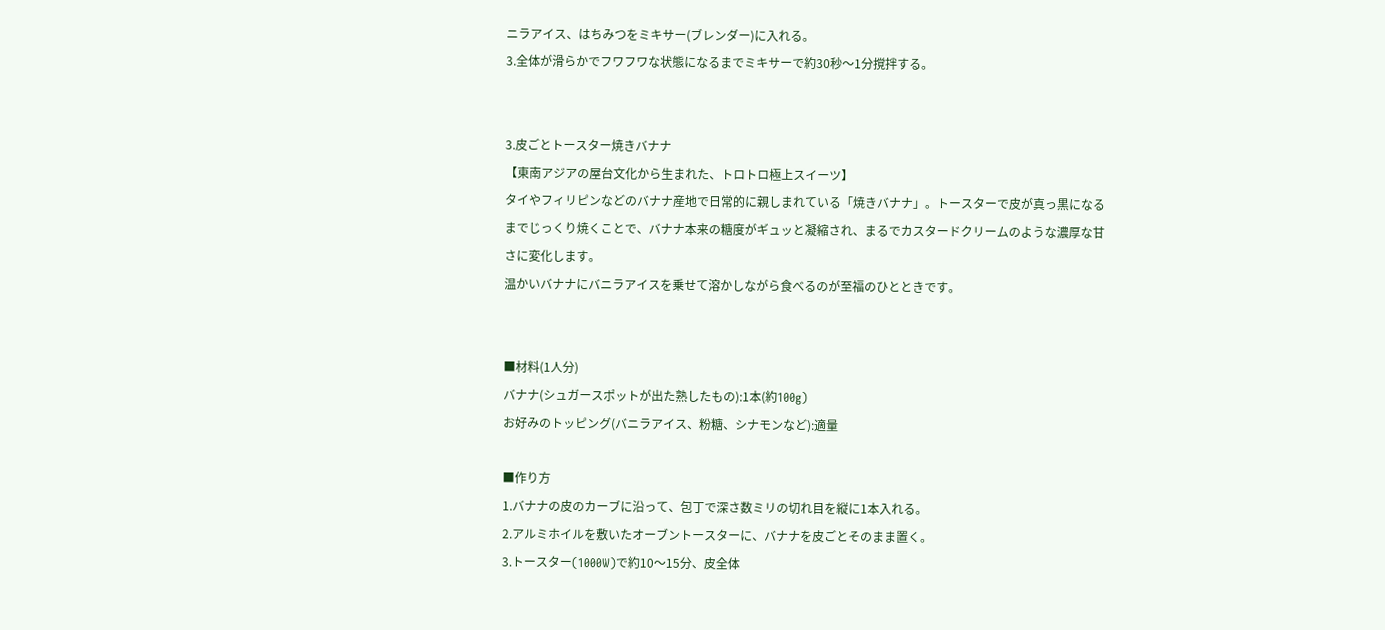ニラアイス、はちみつをミキサー(ブレンダー)に入れる。
3.全体が滑らかでフワフワな状態になるまでミキサーで約30秒〜1分撹拌する。


3.皮ごとトースター焼きバナナ
【東南アジアの屋台文化から生まれた、トロトロ極上スイーツ】
タイやフィリピンなどのバナナ産地で日常的に親しまれている「焼きバナナ」。トースターで皮が真っ黒になるまでじっくり焼くことで、バナナ本来の糖度がギュッと凝縮され、まるでカスタードクリームのような濃厚な甘さに変化します。
温かいバナナにバニラアイスを乗せて溶かしながら食べるのが至福のひとときです。


■材料(1人分)
バナナ(シュガースポットが出た熟したもの):1本(約100g)
お好みのトッピング(バニラアイス、粉糖、シナモンなど):適量

■作り方
1.バナナの皮のカーブに沿って、包丁で深さ数ミリの切れ目を縦に1本入れる。
2.アルミホイルを敷いたオーブントースターに、バナナを皮ごとそのまま置く。
3.トースター(1000W)で約10〜15分、皮全体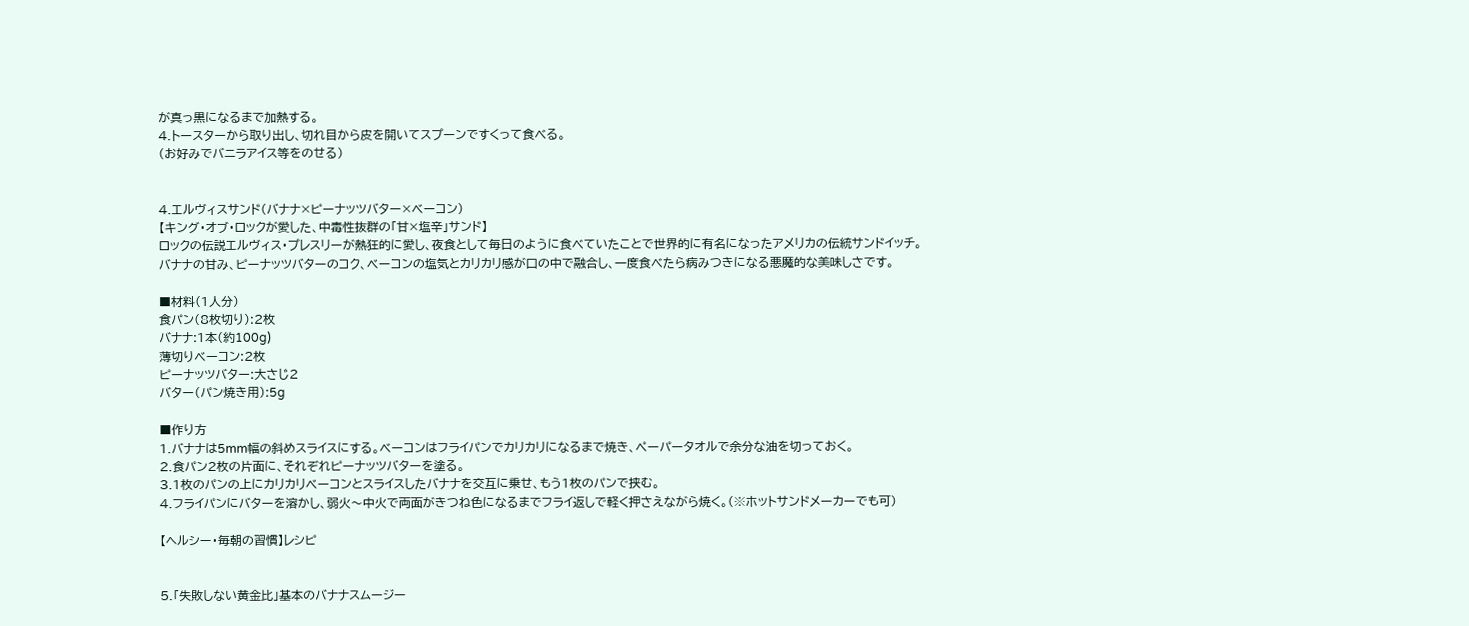が真っ黒になるまで加熱する。
4.トースターから取り出し、切れ目から皮を開いてスプーンですくって食べる。
(お好みでバニラアイス等をのせる)


4.エルヴィスサンド(バナナ×ピーナッツバター×ベーコン)
【キング・オブ・ロックが愛した、中毒性抜群の「甘×塩辛」サンド】
ロックの伝説エルヴィス・プレスリーが熱狂的に愛し、夜食として毎日のように食べていたことで世界的に有名になったアメリカの伝統サンドイッチ。
バナナの甘み、ピーナッツバターのコク、ベーコンの塩気とカリカリ感が口の中で融合し、一度食べたら病みつきになる悪魔的な美味しさです。

■材料(1人分)
食パン(8枚切り):2枚
バナナ:1本(約100g)
薄切りベーコン:2枚
ピーナッツバター:大さじ2
バター(パン焼き用):5g

■作り方
1.バナナは5mm幅の斜めスライスにする。ベーコンはフライパンでカリカリになるまで焼き、ペーパータオルで余分な油を切っておく。
2.食パン2枚の片面に、それぞれピーナッツバターを塗る。
3.1枚のパンの上にカリカリベーコンとスライスしたバナナを交互に乗せ、もう1枚のパンで挟む。
4.フライパンにバターを溶かし、弱火〜中火で両面がきつね色になるまでフライ返しで軽く押さえながら焼く。(※ホットサンドメーカーでも可)

【ヘルシー・毎朝の習慣】レシピ


5.「失敗しない黄金比」基本のバナナスムージー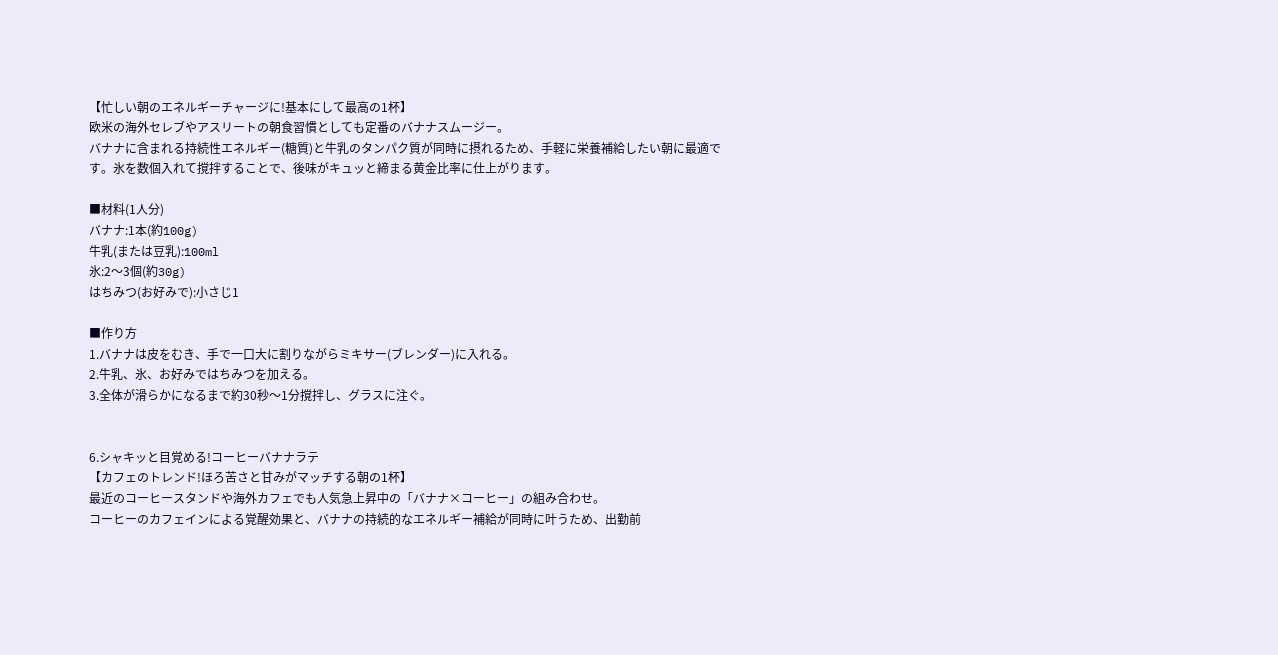【忙しい朝のエネルギーチャージに!基本にして最高の1杯】
欧米の海外セレブやアスリートの朝食習慣としても定番のバナナスムージー。
バナナに含まれる持続性エネルギー(糖質)と牛乳のタンパク質が同時に摂れるため、手軽に栄養補給したい朝に最適です。氷を数個入れて撹拌することで、後味がキュッと締まる黄金比率に仕上がります。

■材料(1人分)
バナナ:1本(約100g)
牛乳(または豆乳):100ml
氷:2〜3個(約30g)
はちみつ(お好みで):小さじ1

■作り方
1.バナナは皮をむき、手で一口大に割りながらミキサー(ブレンダー)に入れる。
2.牛乳、氷、お好みではちみつを加える。
3.全体が滑らかになるまで約30秒〜1分撹拌し、グラスに注ぐ。


6.シャキッと目覚める!コーヒーバナナラテ
【カフェのトレンド!ほろ苦さと甘みがマッチする朝の1杯】
最近のコーヒースタンドや海外カフェでも人気急上昇中の「バナナ×コーヒー」の組み合わせ。
コーヒーのカフェインによる覚醒効果と、バナナの持続的なエネルギー補給が同時に叶うため、出勤前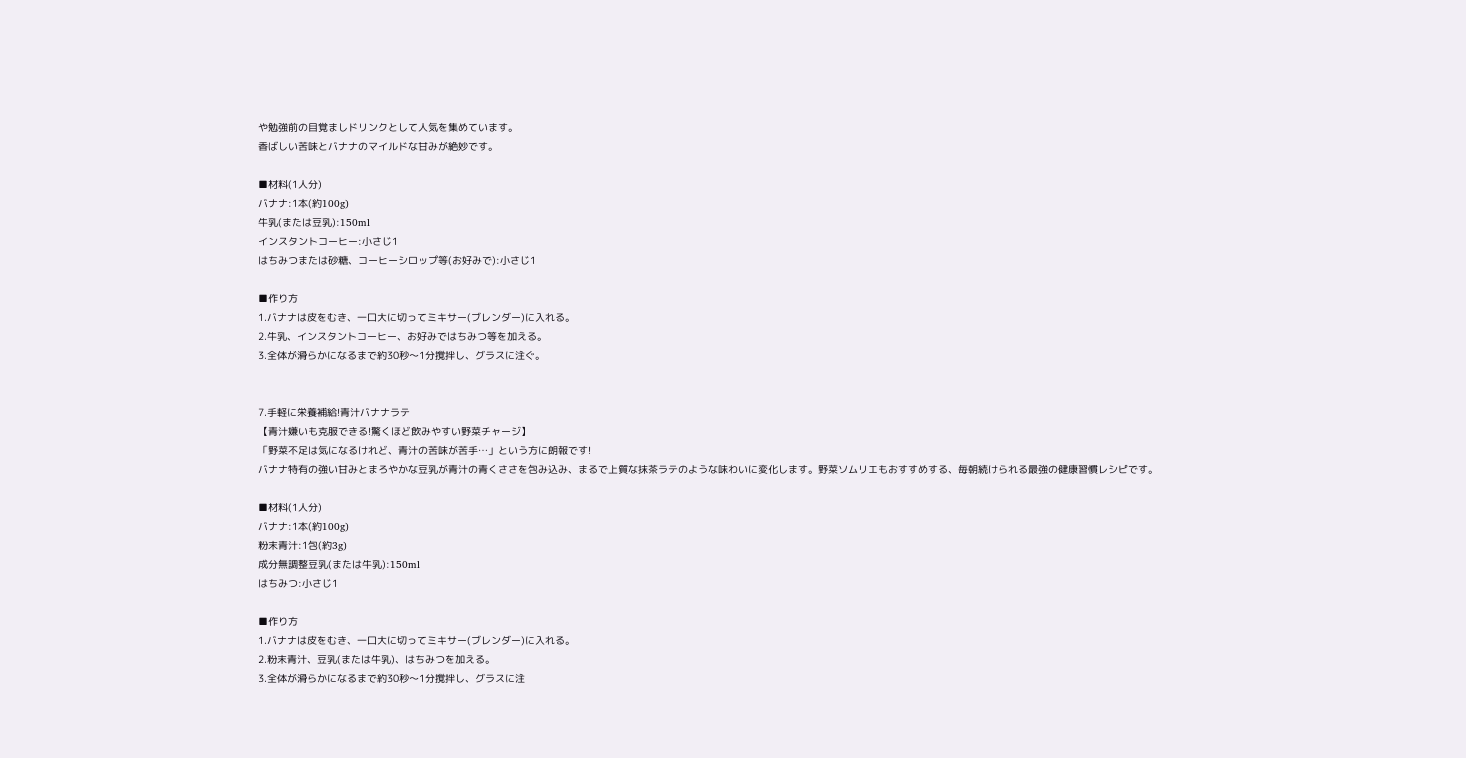や勉強前の目覚ましドリンクとして人気を集めています。
香ばしい苦味とバナナのマイルドな甘みが絶妙です。

■材料(1人分)
バナナ:1本(約100g)
牛乳(または豆乳):150ml
インスタントコーヒー:小さじ1
はちみつまたは砂糖、コーヒーシロップ等(お好みで):小さじ1

■作り方
1.バナナは皮をむき、一口大に切ってミキサー(ブレンダー)に入れる。
2.牛乳、インスタントコーヒー、お好みではちみつ等を加える。
3.全体が滑らかになるまで約30秒〜1分撹拌し、グラスに注ぐ。


7.手軽に栄養補給!青汁バナナラテ
【青汁嫌いも克服できる!驚くほど飲みやすい野菜チャージ】
「野菜不足は気になるけれど、青汁の苦味が苦手…」という方に朗報です!
バナナ特有の強い甘みとまろやかな豆乳が青汁の青くささを包み込み、まるで上質な抹茶ラテのような味わいに変化します。野菜ソムリエもおすすめする、毎朝続けられる最強の健康習慣レシピです。

■材料(1人分)
バナナ:1本(約100g)
粉末青汁:1包(約3g)
成分無調整豆乳(または牛乳):150ml
はちみつ:小さじ1

■作り方
1.バナナは皮をむき、一口大に切ってミキサー(ブレンダー)に入れる。
2.粉末青汁、豆乳(または牛乳)、はちみつを加える。
3.全体が滑らかになるまで約30秒〜1分撹拌し、グラスに注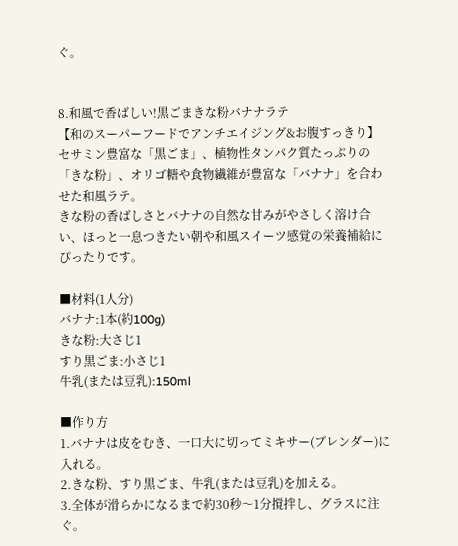ぐ。


8.和風で香ばしい!黒ごまきな粉バナナラテ
【和のスーパーフードでアンチエイジング&お腹すっきり】
セサミン豊富な「黒ごま」、植物性タンパク質たっぷりの「きな粉」、オリゴ糖や食物繊維が豊富な「バナナ」を合わせた和風ラテ。
きな粉の香ばしさとバナナの自然な甘みがやさしく溶け合い、ほっと一息つきたい朝や和風スイーツ感覚の栄養補給にぴったりです。

■材料(1人分)
バナナ:1本(約100g)
きな粉:大さじ1
すり黒ごま:小さじ1
牛乳(または豆乳):150ml

■作り方
1.バナナは皮をむき、一口大に切ってミキサー(ブレンダー)に入れる。
2.きな粉、すり黒ごま、牛乳(または豆乳)を加える。
3.全体が滑らかになるまで約30秒〜1分撹拌し、グラスに注ぐ。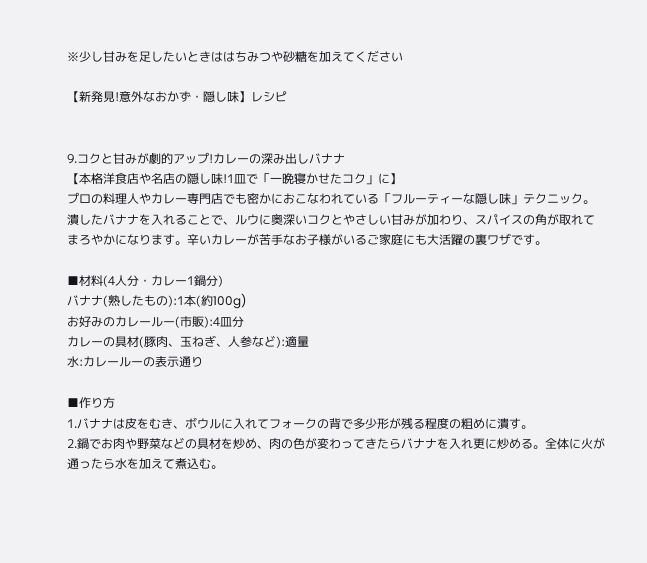※少し甘みを足したいときははちみつや砂糖を加えてください

【新発見!意外なおかず・隠し味】レシピ


9.コクと甘みが劇的アップ!カレーの深み出しバナナ
【本格洋食店や名店の隠し味!1皿で「一晩寝かせたコク」に】
プロの料理人やカレー専門店でも密かにおこなわれている「フルーティーな隠し味」テクニック。
潰したバナナを入れることで、ルウに奥深いコクとやさしい甘みが加わり、スパイスの角が取れてまろやかになります。辛いカレーが苦手なお子様がいるご家庭にも大活躍の裏ワザです。

■材料(4人分・カレー1鍋分)
バナナ(熟したもの):1本(約100g)
お好みのカレールー(市販):4皿分
カレーの具材(豚肉、玉ねぎ、人参など):適量
水:カレールーの表示通り

■作り方
1.バナナは皮をむき、ボウルに入れてフォークの背で多少形が残る程度の粗めに潰す。
2.鍋でお肉や野菜などの具材を炒め、肉の色が変わってきたらバナナを入れ更に炒める。全体に火が通ったら水を加えて煮込む。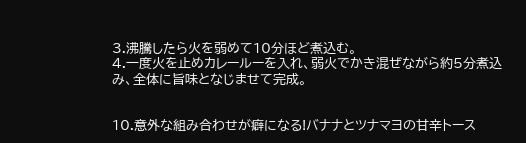3.沸騰したら火を弱めて10分ほど煮込む。
4.一度火を止めカレールーを入れ、弱火でかき混ぜながら約5分煮込み、全体に旨味となじませて完成。


10.意外な組み合わせが癖になる!バナナとツナマヨの甘辛トース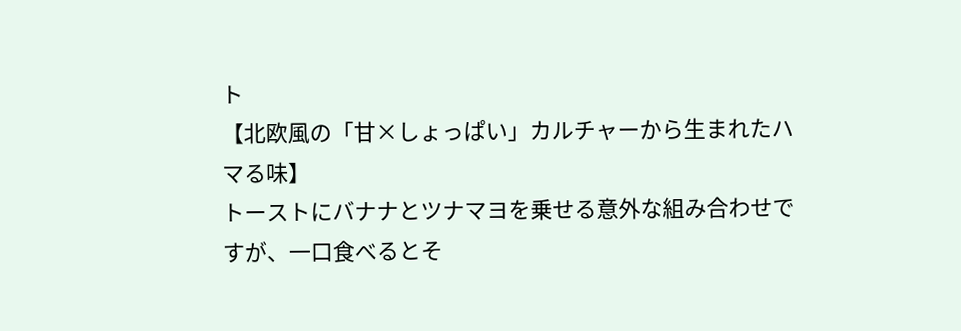ト
【北欧風の「甘×しょっぱい」カルチャーから生まれたハマる味】
トーストにバナナとツナマヨを乗せる意外な組み合わせですが、一口食べるとそ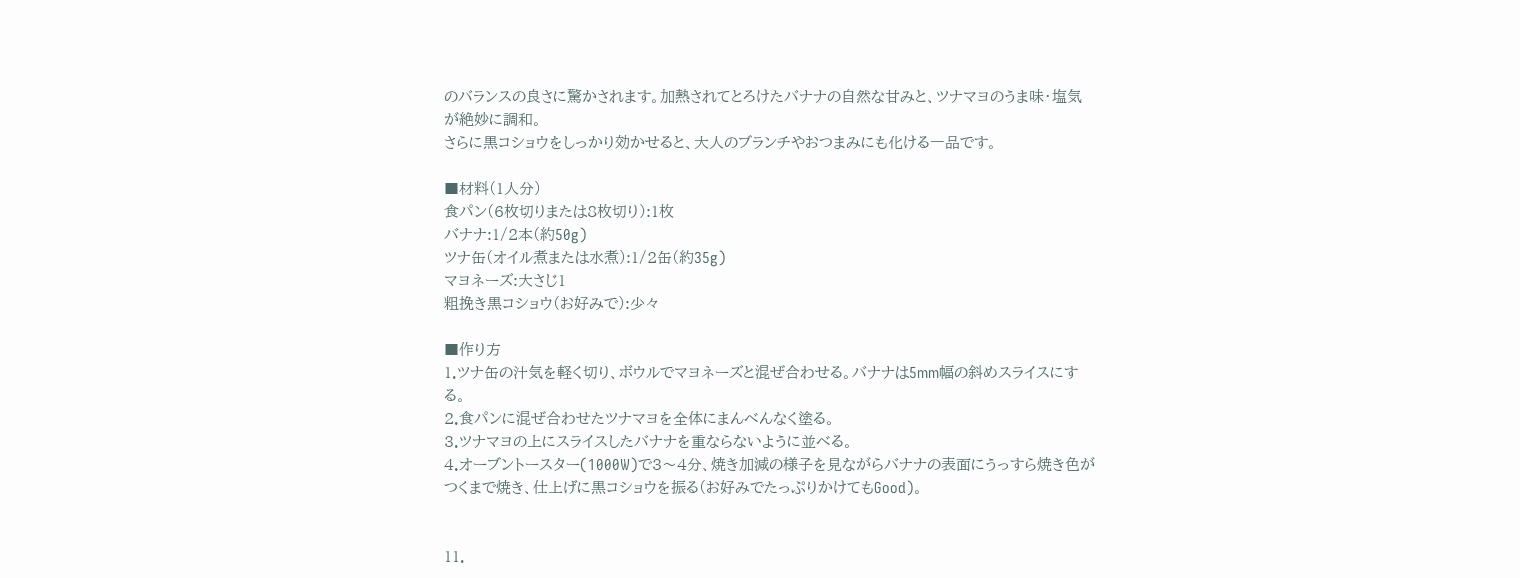のバランスの良さに驚かされます。加熱されてとろけたバナナの自然な甘みと、ツナマヨのうま味・塩気が絶妙に調和。
さらに黒コショウをしっかり効かせると、大人のブランチやおつまみにも化ける一品です。

■材料(1人分)
食パン(6枚切りまたは8枚切り):1枚
バナナ:1/2本(約50g)
ツナ缶(オイル煮または水煮):1/2缶(約35g)
マヨネーズ:大さじ1
粗挽き黒コショウ(お好みで):少々

■作り方
1.ツナ缶の汁気を軽く切り、ボウルでマヨネーズと混ぜ合わせる。バナナは5mm幅の斜めスライスにする。
2.食パンに混ぜ合わせたツナマヨを全体にまんべんなく塗る。
3.ツナマヨの上にスライスしたバナナを重ならないように並べる。
4.オーブントースター(1000W)で3〜4分、焼き加減の様子を見ながらバナナの表面にうっすら焼き色がつくまで焼き、仕上げに黒コショウを振る(お好みでたっぷりかけてもGood)。


11.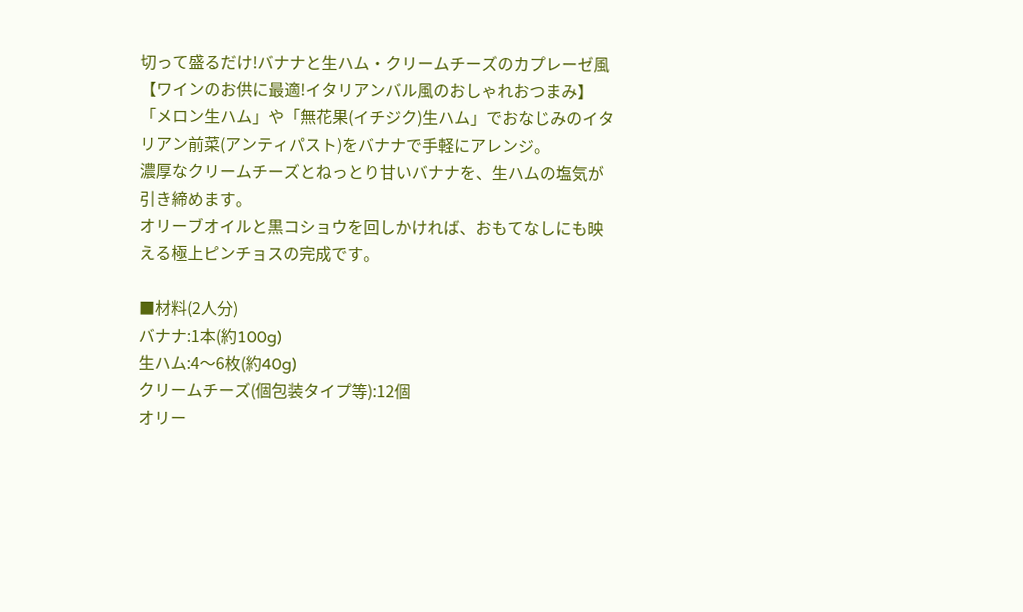切って盛るだけ!バナナと生ハム・クリームチーズのカプレーゼ風
【ワインのお供に最適!イタリアンバル風のおしゃれおつまみ】
「メロン生ハム」や「無花果(イチジク)生ハム」でおなじみのイタリアン前菜(アンティパスト)をバナナで手軽にアレンジ。
濃厚なクリームチーズとねっとり甘いバナナを、生ハムの塩気が引き締めます。
オリーブオイルと黒コショウを回しかければ、おもてなしにも映える極上ピンチョスの完成です。

■材料(2人分)
バナナ:1本(約100g)
生ハム:4〜6枚(約40g)
クリームチーズ(個包装タイプ等):12個
オリー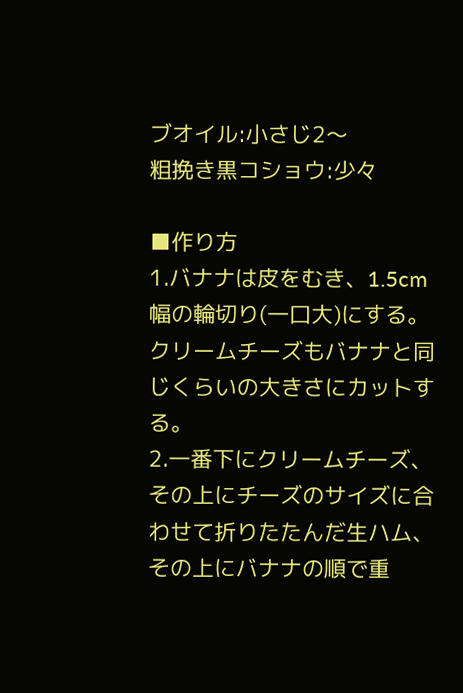ブオイル:小さじ2〜
粗挽き黒コショウ:少々

■作り方
1.バナナは皮をむき、1.5cm幅の輪切り(一口大)にする。クリームチーズもバナナと同じくらいの大きさにカットする。
2.一番下にクリームチーズ、その上にチーズのサイズに合わせて折りたたんだ生ハム、その上にバナナの順で重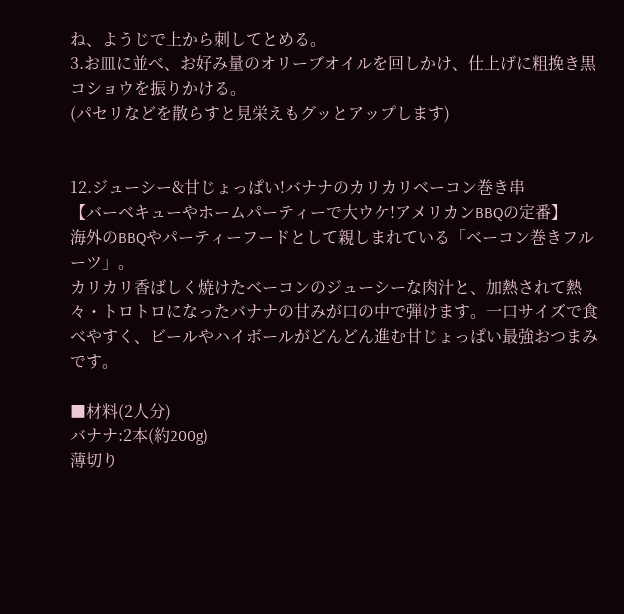ね、ようじで上から刺してとめる。
3.お皿に並べ、お好み量のオリーブオイルを回しかけ、仕上げに粗挽き黒コショウを振りかける。
(パセリなどを散らすと見栄えもグッとアップします)


12.ジューシー&甘じょっぱい!バナナのカリカリベーコン巻き串
【バーベキューやホームパーティーで大ウケ!アメリカンBBQの定番】
海外のBBQやパーティーフードとして親しまれている「ベーコン巻きフルーツ」。
カリカリ香ばしく焼けたベーコンのジューシーな肉汁と、加熱されて熱々・トロトロになったバナナの甘みが口の中で弾けます。一口サイズで食べやすく、ビールやハイボールがどんどん進む甘じょっぱい最強おつまみです。

■材料(2人分)
バナナ:2本(約200g)
薄切り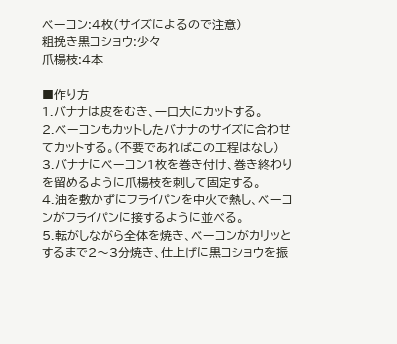ベーコン:4枚(サイズによるので注意)
粗挽き黒コショウ:少々
爪楊枝:4本

■作り方
1.バナナは皮をむき、一口大にカットする。
2.ベーコンもカットしたバナナのサイズに合わせてカットする。(不要であればこの工程はなし)
3.バナナにベーコン1枚を巻き付け、巻き終わりを留めるように爪楊枝を刺して固定する。
4.油を敷かずにフライパンを中火で熱し、ベーコンがフライパンに接するように並べる。
5.転がしながら全体を焼き、ベーコンがカリッとするまで2〜3分焼き、仕上げに黒コショウを振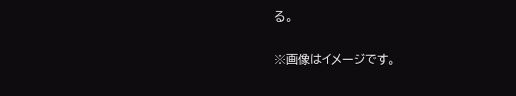る。

※画像はイメージです。